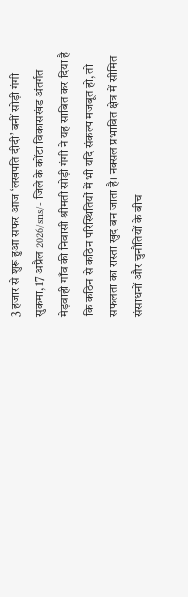3 हजार से शुरू हुआ सफर आज ‘लखपति दीदी’ बनीं सोड़ी गंगी
सुकमा, 17 अप्रैल 2026/sns/- जिले के कोंटा विकासखंड अंतर्गत मेड़वाही गाँव की निवासी श्रीमती सोड़ी गंगी ने यह साबित कर दिया है कि कठिन से कठिन परिस्थितियों में भी यदि संकल्प मजबूत हो, तो सफलता का रास्ता खुद बन जाता है। नक्सल प्रभावित क्षेत्र में सीमित संसाधनों और चुनौतियों के बीच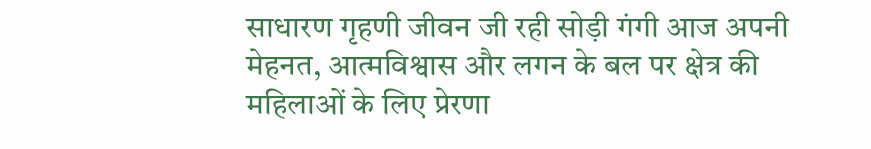साधारण गृहणी जीवन जी रही सोड़ी गंगी आज अपनी मेहनत, आत्मविश्वास और लगन के बल पर क्षेत्र की महिलाओं के लिए प्रेरणा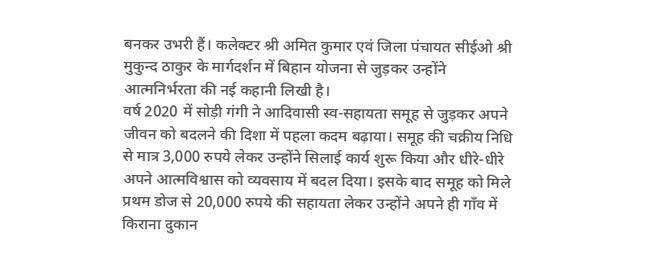बनकर उभरी हैं। कलेक्टर श्री अमित कुमार एवं जिला पंचायत सीईओ श्री मुकुन्द ठाकुर के मार्गदर्शन में बिहान योजना से जुड़कर उन्होंने आत्मनिर्भरता की नई कहानी लिखी है।
वर्ष 2020 में सोड़ी गंगी ने आदिवासी स्व-सहायता समूह से जुड़कर अपने जीवन को बदलने की दिशा में पहला कदम बढ़ाया। समूह की चक्रीय निधि से मात्र 3,000 रुपये लेकर उन्होंने सिलाई कार्य शुरू किया और धीरे-धीरे अपने आत्मविश्वास को व्यवसाय में बदल दिया। इसके बाद समूह को मिले प्रथम डोज से 20,000 रुपये की सहायता लेकर उन्होंने अपने ही गाँव में किराना दुकान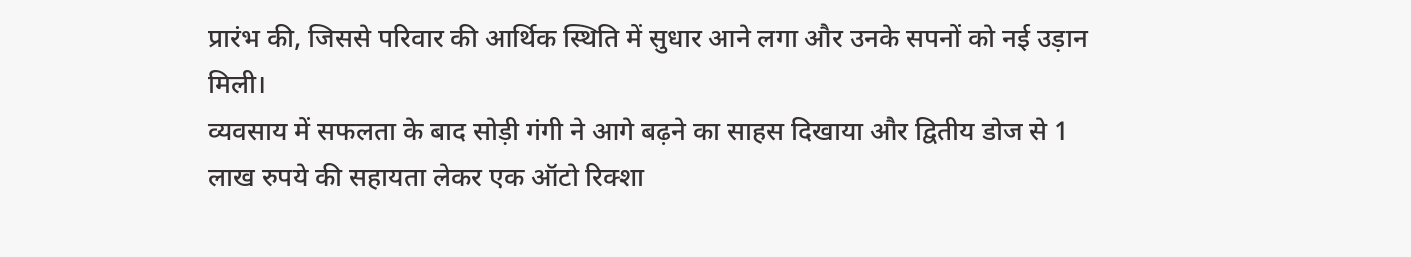प्रारंभ की, जिससे परिवार की आर्थिक स्थिति में सुधार आने लगा और उनके सपनों को नई उड़ान मिली।
व्यवसाय में सफलता के बाद सोड़ी गंगी ने आगे बढ़ने का साहस दिखाया और द्वितीय डोज से 1 लाख रुपये की सहायता लेकर एक ऑटो रिक्शा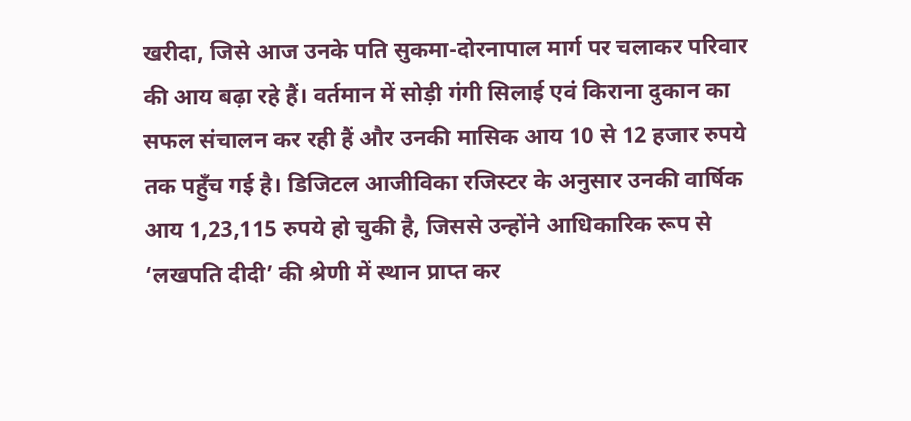खरीदा, जिसे आज उनके पति सुकमा-दोरनापाल मार्ग पर चलाकर परिवार की आय बढ़ा रहे हैं। वर्तमान में सोड़ी गंगी सिलाई एवं किराना दुकान का सफल संचालन कर रही हैं और उनकी मासिक आय 10 से 12 हजार रुपये तक पहुँच गई है। डिजिटल आजीविका रजिस्टर के अनुसार उनकी वार्षिक आय 1,23,115 रुपये हो चुकी है, जिससे उन्होंने आधिकारिक रूप से ‘लखपति दीदी’ की श्रेणी में स्थान प्राप्त कर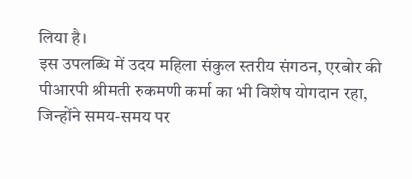लिया है।
इस उपलब्धि में उदय महिला संकुल स्तरीय संगठन, एरबोर की पीआरपी श्रीमती रुकमणी कर्मा का भी विशेष योगदान रहा, जिन्होंने समय-समय पर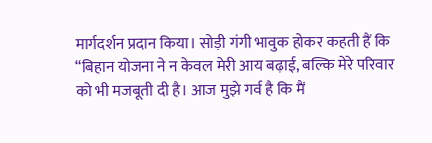मार्गदर्शन प्रदान किया। सोड़ी गंगी भावुक होकर कहती हैं कि “बिहान योजना ने न केवल मेरी आय बढ़ाई, बल्कि मेरे परिवार को भी मजबूती दी है। आज मुझे गर्व है कि मैं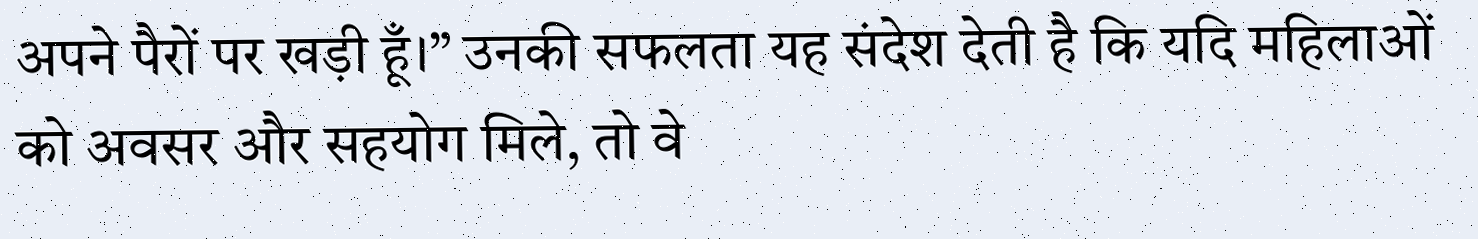अपने पैरों पर खड़ी हूँ।” उनकी सफलता यह संदेश देती है कि यदि महिलाओं को अवसर और सहयोग मिले, तो वे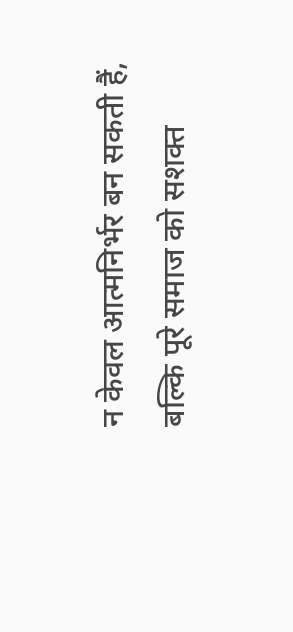न केवल आत्मनिर्भर बन सकती हैं, बल्कि पूरे समाज को सशक्त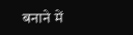बनाने में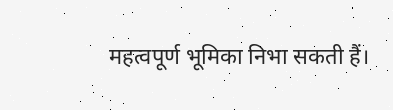महत्वपूर्ण भूमिका निभा सकती हैं।